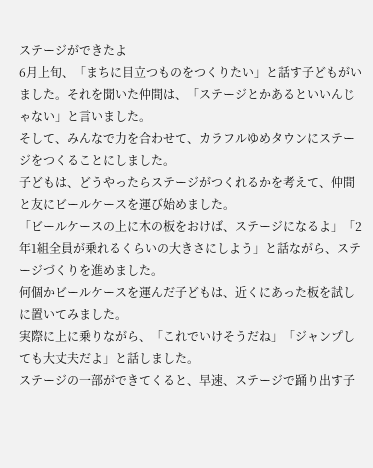ステージができたよ
6月上旬、「まちに目立つものをつくりたい」と話す子どもがいました。それを聞いた仲間は、「ステージとかあるといいんじゃない」と言いました。
そして、みんなで力を合わせて、カラフルゆめタウンにステージをつくることにしました。
子どもは、どうやったらステージがつくれるかを考えて、仲間と友にビールケースを運び始めました。
「ビールケースの上に木の板をおけば、ステージになるよ」「2年1組全員が乗れるくらいの大きさにしよう」と話ながら、ステージづくりを進めました。
何個かビールケースを運んだ子どもは、近くにあった板を試しに置いてみました。
実際に上に乗りながら、「これでいけそうだね」「ジャンプしても大丈夫だよ」と話しました。
ステージの一部ができてくると、早速、ステージで踊り出す子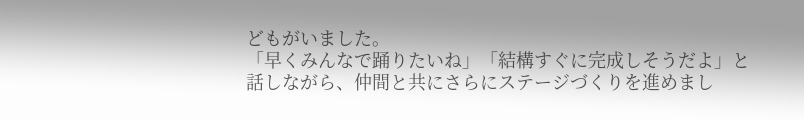どもがいました。
「早くみんなで踊りたいね」「結構すぐに完成しそうだよ」と話しながら、仲間と共にさらにステージづくりを進めまし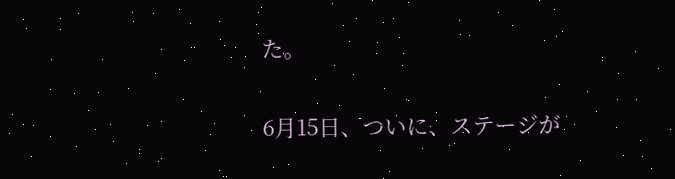た。

6月15日、ついに、ステージが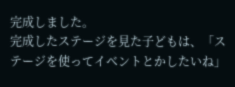完成しました。
完成したステージを見た子どもは、「ステージを使ってイベントとかしたいね」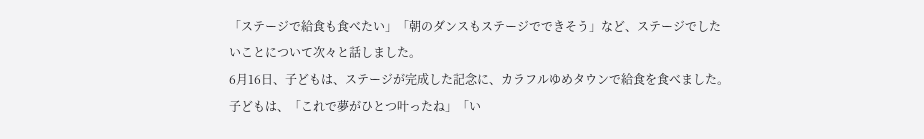「ステージで給食も食べたい」「朝のダンスもステージでできそう」など、ステージでしたいことについて次々と話しました。
6月16日、子どもは、ステージが完成した記念に、カラフルゆめタウンで給食を食べました。
子どもは、「これで夢がひとつ叶ったね」「い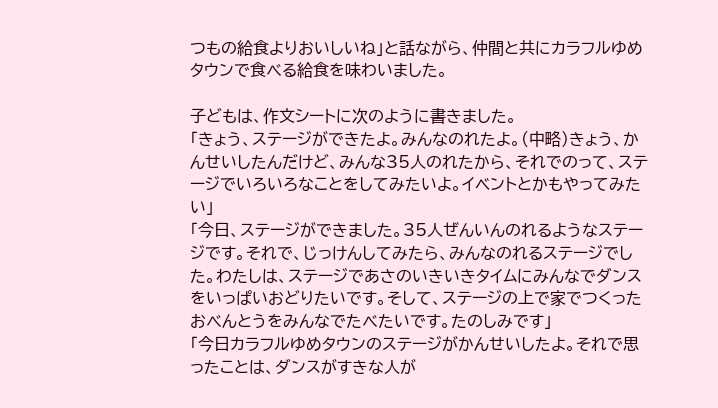つもの給食よりおいしいね」と話ながら、仲間と共にカラフルゆめタウンで食べる給食を味わいました。

子どもは、作文シートに次のように書きました。
「きょう、ステージができたよ。みんなのれたよ。(中略)きょう、かんせいしたんだけど、みんな35人のれたから、それでのって、ステージでいろいろなことをしてみたいよ。イベントとかもやってみたい」
「今日、ステージができました。35人ぜんいんのれるようなステージです。それで、じっけんしてみたら、みんなのれるステージでした。わたしは、ステージであさのいきいきタイムにみんなでダンスをいっぱいおどりたいです。そして、ステージの上で家でつくったおべんとうをみんなでたべたいです。たのしみです」
「今日カラフルゆめタウンのステージがかんせいしたよ。それで思ったことは、ダンスがすきな人が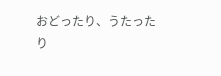おどったり、うたったり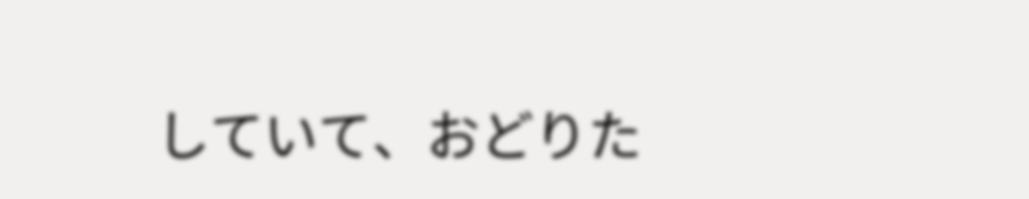していて、おどりた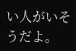い人がいそうだよ。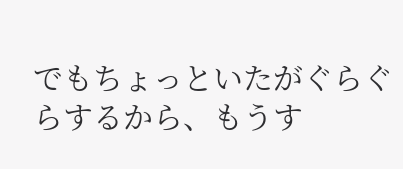でもちょっといたがぐらぐらするから、もうす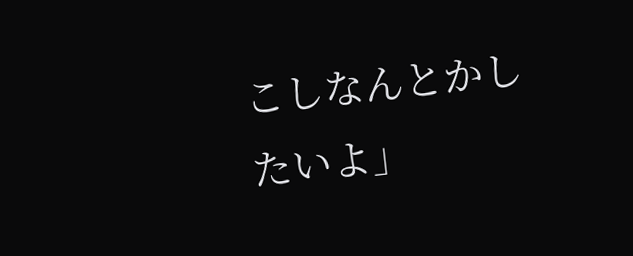こしなんとかしたいよ」